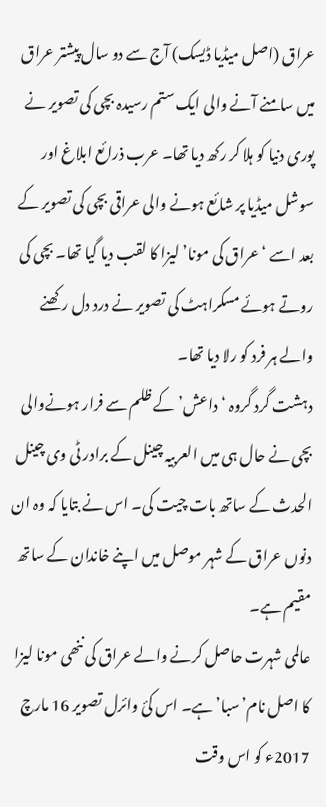عراق (اصل میڈیا ڈیسک) آج سے دو سال پیشتر عراق میں سامنے آنے والی ایک ستم رسیدہ بچی کی تصویر نے پوری دنیا کو ہلا کر رکھ دیا تھا۔ عرب ذرائع ابلاغ اور سوشل میڈیا پر شائع ہونے والی عراقی بچی کی تصویر کے بعد اسے ‘عراق کی مونا’ لیزا کا لقب دیا گیا تھا۔ بچی کی روتے ہوئے مسکراہٹ کی تصویر نے درد دل رکھنے والے ہر فرد کو رلا دیا تھا۔
دہشت گرد گروہ ‘داعش’ کے ظلم سے فرار ہونےوالی بچی نے حال ہی میں العربیہ چینل کے برادر ٹی وی چینل الحدث کے ساتھ بات چیت کی۔ اس نے بتایا کہ وہ ان دنوں عراق کے شہر موصل میں اپنے خاندان کے ساتھ مقیم ہے۔
عالمی شہرت حاصل کرنے والے عراق کی ننھی مونا لیزا کا اصل نام’سبا’ ہے۔ اس کئ وائرل تصویر 16 مارچ 2017ء کو اس وقت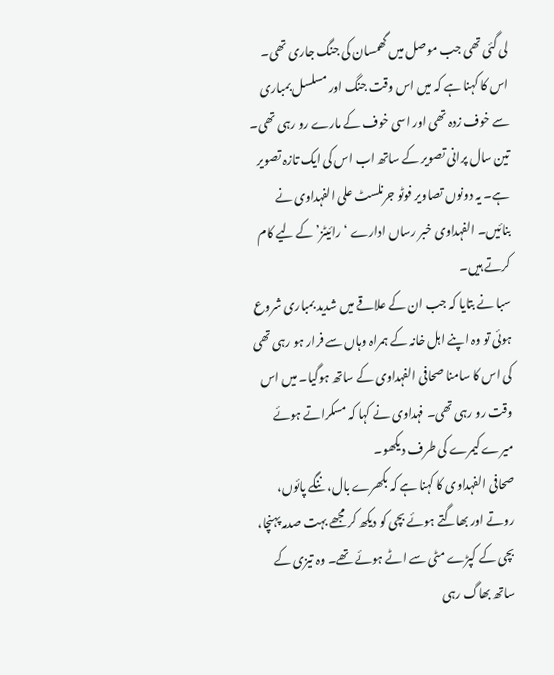لی گئی تھی جب موصل میں گھمسان کی جنگ جاری تھی۔ اس کا کہنا ہے کہ میں اس وقت جنگ اور مسلسل بمباری سے خوف زدہ تھی اور اسی خوف کے مارے رو رہی تھی۔
تین سال پرانی تصویر کے ساتھ اب اس کی ایک تازہ تصویر ہے۔ یہ دونوں تصاویر فوٹو جرنلسٹ علی الفہداوی نے بنائیں۔ الفہداوی خبر رساں ادارے ‘رائیٹز’ کے لیے کام کرتے ہیں۔
سبا نے بتایا کہ جب ان کے علاقے میں شدید بمباری شروع ہوئی تو وہ اپنے اہل خانہ کے ہمراہ وہاں سے فرار ہو رہی تھی کی اس کا سامنا صحافی الفہداوی کے ساتھ ہوگیا۔ میں اس وقت رو رہی تھی۔ فہداوی نے کہا کہ مسکراتے ہوئے میرے کیمرے کی طرف دیکھو۔
صحافی الفہداوی کا کہنا ہے کہ بکھرے بال، ننگے پائوں، روتے اور بھاگتے ہوئے بچی کو دیکھ کر مجھے بہت صدمہ پہنچا، بچی کے کپڑے مٹی سے اٹے ہوئے تھے۔ وہ تیزی کے ساتھ بھاگ رہی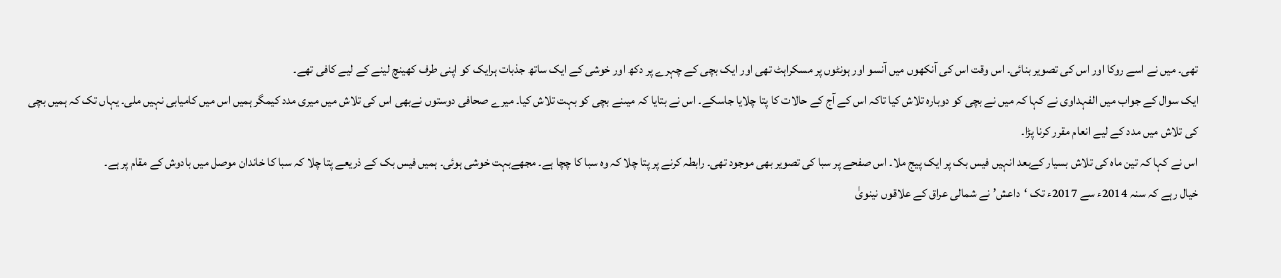تھی۔ میں نے اسے روکا اور اس کی تصویر بنائی۔ اس وقت اس کی آنکھوں میں آنسو اور ہونٹوں پر مسکراہٹ تھی اور ایک بچی کے چہرے پر دکھ اور خوشی کے ایک ساتھ جذبات ہرایک کو اپنی طرف کھینچ لینے کے لیے کافی تھے۔
ایک سوال کے جواب میں الفہداوی نے کہا کہ میں نے بچی کو دوبارہ تلاش کیا تاکہ اس کے آج کے حالات کا پتا چلایا جاسکے۔ اس نے بتایا کہ میںنے بچی کو بہت تلاش کیا۔ میرے صحافی دوستوں نےبھی اس کی تلاش میں میری مدد کیمگر ہمیں اس میں کامیابی نہیں ملی۔ یہاں تک کہ ہمیں بچی کی تلاش میں مدد کے لیے انعام مقرر کرنا پڑا۔
اس نے کہا کہ تین ماہ کی تلاش بسیار کےبعد انہیں فیس بک پر ایک پیج ملا۔ اس صفحے پر سبا کی تصویر بھی موجود تھی۔ رابطہ کرنے پر پتا چلا کہ وہ سبا کا چچا ہے۔ مجھےبہت خوشی ہوئی۔ ہمیں فیس بک کے ذریعے پتا چلا کہ سبا کا خاندان موصل میں بادوش کے مقام پر ہے۔
خیال رہے کہ سنہ 2014ء سے 2017ء تک ‘داعش’ نے شمالی عراق کے علاقوں نینویٰ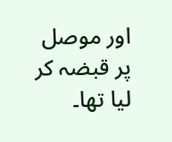اور موصل پر قبضہ کر لیا تھا۔